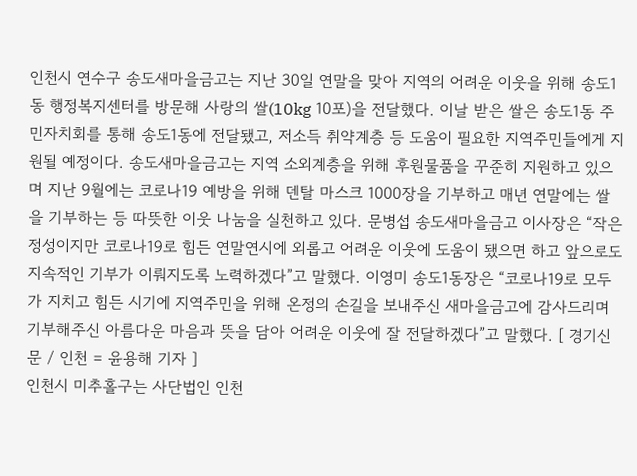인천시 연수구 송도새마을금고는 지난 30일 연말을 맞아 지역의 어려운 이웃을 위해 송도1동 행정복지센터를 방문해 사랑의 쌀(10kg 10포)을 전달했다. 이날 받은 쌀은 송도1동 주민자치회를 통해 송도1동에 전달됐고, 저소득 취약계층 등 도움이 필요한 지역주민들에게 지원될 예정이다. 송도새마을금고는 지역 소외계층을 위해 후원물품을 꾸준히 지원하고 있으며 지난 9월에는 코로나19 예방을 위해 덴탈 마스크 1000장을 기부하고 매년 연말에는 쌀을 기부하는 등 따뜻한 이웃 나눔을 실천하고 있다. 문병섭 송도새마을금고 이사장은 “작은 정성이지만 코로나19로 힘든 연말연시에 외롭고 어려운 이웃에 도움이 됐으면 하고 앞으로도 지속적인 기부가 이뤄지도록 노력하겠다”고 말했다. 이영미 송도1동장은 “코로나19로 모두가 지치고 힘든 시기에 지역주민을 위해 온정의 손길을 보내주신 새마을금고에 감사드리며 기부해주신 아름다운 마음과 뜻을 담아 어려운 이웃에 잘 전달하겠다”고 말했다. [ 경기신문 / 인천 = 윤용해 기자 ]
인천시 미추홀구는 사단법인 인천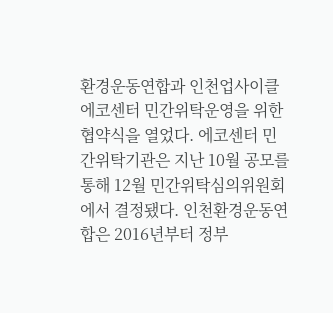환경운동연합과 인천업사이클에코센터 민간위탁운영을 위한 협약식을 열었다. 에코센터 민간위탁기관은 지난 10월 공모를 통해 12월 민간위탁심의위원회에서 결정됐다. 인천환경운동연합은 2016년부터 정부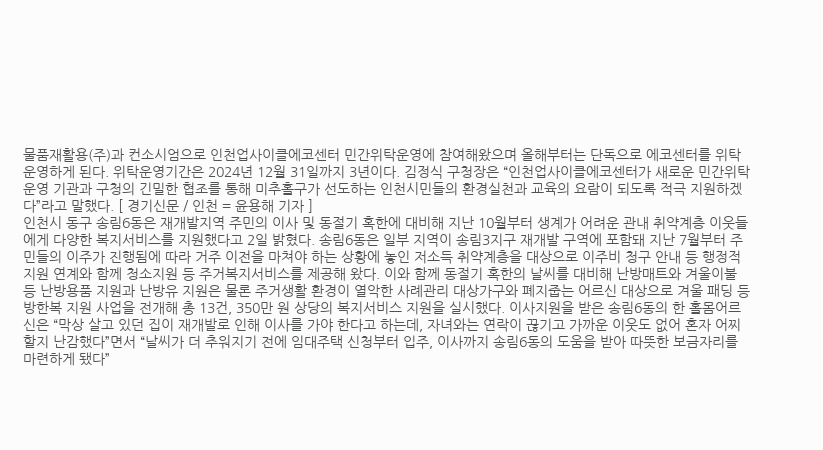물품재활용(주)과 컨소시엄으로 인천업사이클에코센터 민간위탁운영에 참여해왔으며 올해부터는 단독으로 에코센터를 위탁운영하게 된다. 위탁운영기간은 2024년 12월 31일까지 3년이다. 김정식 구청장은 “인천업사이클에코센터가 새로운 민간위탁운영 기관과 구청의 긴밀한 협조를 통해 미추홀구가 선도하는 인천시민들의 환경실천과 교육의 요람이 되도록 적극 지원하겠다”라고 말했다. [ 경기신문 / 인천 = 윤용해 기자 ]
인천시 동구 송림6동은 재개발지역 주민의 이사 및 동절기 혹한에 대비해 지난 10월부터 생계가 어려운 관내 취약계층 이웃들에게 다양한 복지서비스를 지원했다고 2일 밝혔다. 송림6동은 일부 지역이 송림3지구 재개발 구역에 포함돼 지난 7월부터 주민들의 이주가 진행됨에 따라 거주 이전을 마쳐야 하는 상황에 놓인 저소득 취약계층을 대상으로 이주비 청구 안내 등 행정적 지원 연계와 함께 청소지원 등 주거복지서비스를 제공해 왔다. 이와 함께 동절기 혹한의 날씨를 대비해 난방매트와 겨울이불 등 난방용품 지원과 난방유 지원은 물론 주거생활 환경이 열악한 사례관리 대상가구와 폐지줍는 어르신 대상으로 겨울 패딩 등 방한복 지원 사업을 전개해 총 13건, 350만 원 상당의 복지서비스 지원을 실시했다. 이사지원을 받은 송림6동의 한 홀몸어르신은 “막상 살고 있던 집이 재개발로 인해 이사를 가야 한다고 하는데, 자녀와는 연락이 끊기고 가까운 이웃도 없어 혼자 어찌할지 난감했다”면서 “날씨가 더 추워지기 전에 임대주택 신청부터 입주, 이사까지 송림6동의 도움을 받아 따뜻한 보금자리를 마련하게 됐다”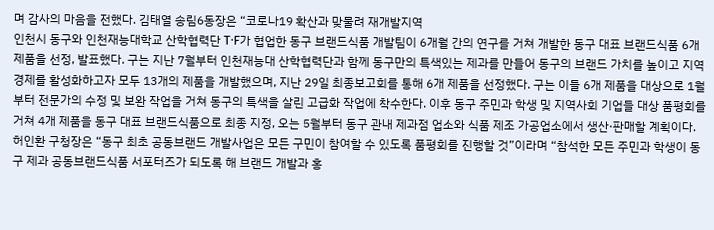며 감사의 마음을 전했다. 김태열 송림6동장은 “코로나19 확산과 맞물려 재개발지역
인천시 동구와 인천재능대학교 산학협력단 T·F가 협업한 동구 브랜드식품 개발팀이 6개월 간의 연구를 거쳐 개발한 동구 대표 브랜드식품 6개 제품을 선정, 발표했다. 구는 지난 7월부터 인천재능대 산학협력단과 함께 동구만의 특색있는 제과를 만들어 동구의 브랜드 가치를 높이고 지역경제를 활성화하고자 모두 13개의 제품을 개발했으며, 지난 29일 최종보고회를 통해 6개 제품을 선정했다. 구는 이들 6개 제품을 대상으로 1월부터 전문가의 수정 및 보완 작업을 거쳐 동구의 특색을 살린 고급화 작업에 착수한다. 이후 동구 주민과 학생 및 지역사회 기업들 대상 품평회를 거쳐 4개 제품을 동구 대표 브랜드식품으로 최종 지정, 오는 5월부터 동구 관내 제과점 업소와 식품 제조 가공업소에서 생산·판매할 계획이다. 허인환 구청장은 “동구 최초 공동브랜드 개발사업은 모든 구민이 참여할 수 있도록 품평회를 진행할 것”이라며 “참석한 모든 주민과 학생이 동구 제과 공동브랜드식품 서포터즈가 되도록 해 브랜드 개발과 홍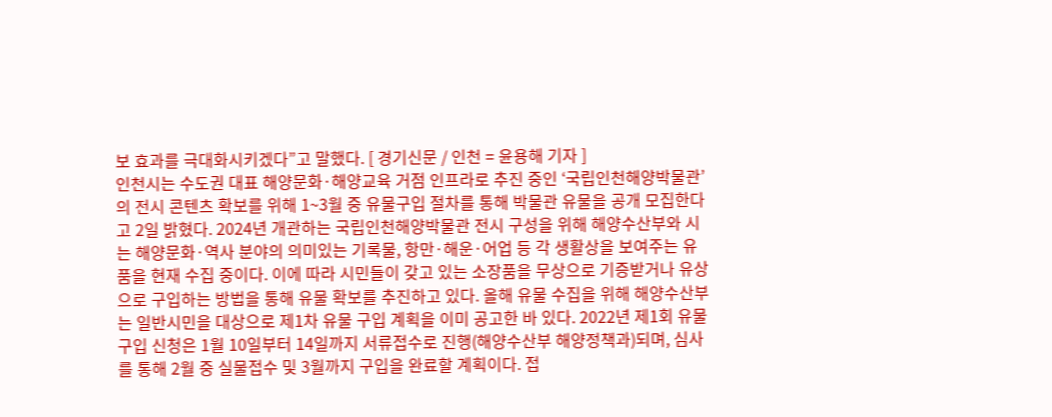보 효과를 극대화시키겠다”고 말했다. [ 경기신문 / 인천 = 윤용해 기자 ]
인천시는 수도권 대표 해양문화·해양교육 거점 인프라로 추진 중인 ‘국립인천해양박물관’의 전시 콘텐츠 확보를 위해 1~3월 중 유물구입 절차를 통해 박물관 유물을 공개 모집한다고 2일 밝혔다. 2024년 개관하는 국립인천해양박물관 전시 구성을 위해 해양수산부와 시는 해양문화·역사 분야의 의미있는 기록물, 항만·해운·어업 등 각 생활상을 보여주는 유품을 현재 수집 중이다. 이에 따라 시민들이 갖고 있는 소장품을 무상으로 기증받거나 유상으로 구입하는 방법을 통해 유물 확보를 추진하고 있다. 올해 유물 수집을 위해 해양수산부는 일반시민을 대상으로 제1차 유물 구입 계획을 이미 공고한 바 있다. 2022년 제1회 유물구입 신청은 1월 10일부터 14일까지 서류접수로 진행(해양수산부 해양정책과)되며, 심사를 통해 2월 중 실물접수 및 3월까지 구입을 완료할 계획이다. 접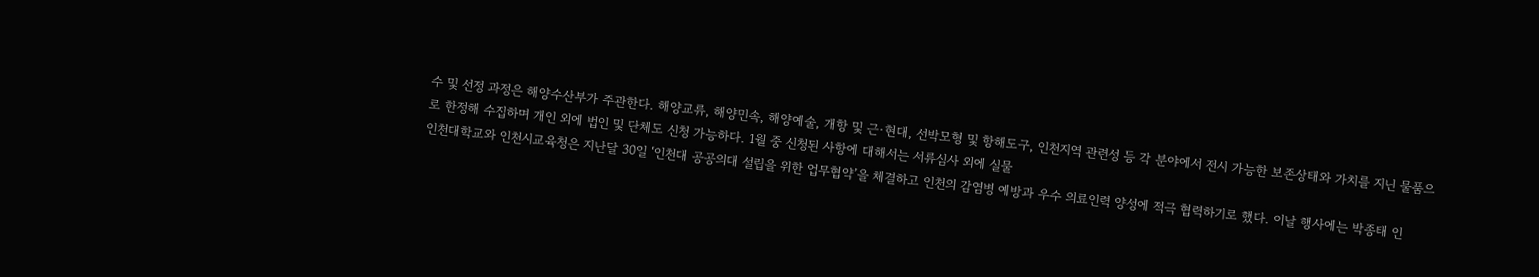수 및 선정 과정은 해양수산부가 주관한다. 해양교류, 해양민속, 해양예술, 개항 및 근·현대, 선박모형 및 항해도구, 인천지역 관련성 등 각 분야에서 전시 가능한 보존상태와 가치를 지닌 물품으로 한정해 수집하며 개인 외에 법인 및 단체도 신청 가능하다. 1월 중 신청된 사항에 대해서는 서류심사 외에 실물
인천대학교와 인천시교육청은 지난달 30일 ‘인천대 공공의대 설립을 위한 업무협약’을 체결하고 인천의 감염병 예방과 우수 의료인력 양성에 적극 협력하기로 했다. 이날 행사에는 박종태 인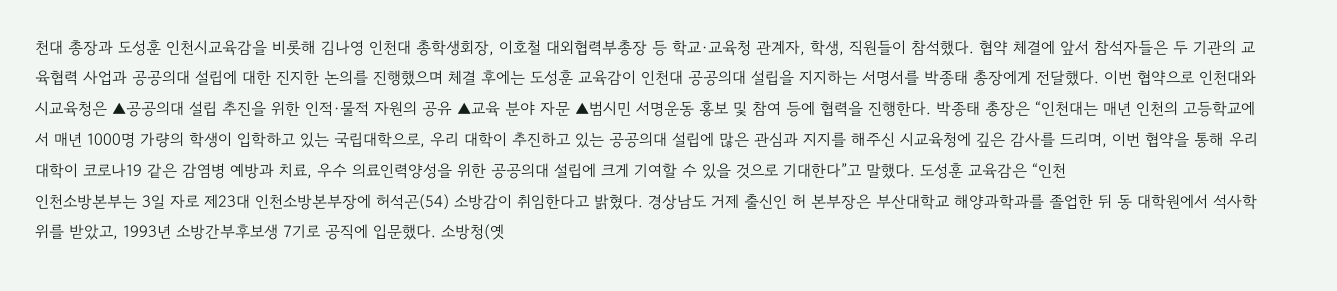천대 총장과 도성훈 인천시교육감을 비롯해 김나영 인천대 총학생회장, 이호철 대외협력부총장 등 학교·교육청 관계자, 학생, 직원들이 참석했다. 협약 체결에 앞서 참석자들은 두 기관의 교육협력 사업과 공공의대 설립에 대한 진지한 논의를 진행했으며 체결 후에는 도성훈 교육감이 인천대 공공의대 설립을 지지하는 서명서를 박종태 총장에게 전달했다. 이번 협약으로 인천대와 시교육청은 ▲공공의대 설립 추진을 위한 인적·물적 자원의 공유 ▲교육 분야 자문 ▲범시민 서명운동 홍보 및 참여 등에 협력을 진행한다. 박종태 총장은 “인천대는 매년 인천의 고등학교에서 매년 1000명 가량의 학생이 입학하고 있는 국립대학으로, 우리 대학이 추진하고 있는 공공의대 설립에 많은 관심과 지지를 해주신 시교육청에 깊은 감사를 드리며, 이번 협약을 통해 우리 대학이 코로나19 같은 감염병 예방과 치료, 우수 의료인력양성을 위한 공공의대 설립에 크게 기여할 수 있을 것으로 기대한다”고 말했다. 도성훈 교육감은 “인천
인천소방본부는 3일 자로 제23대 인천소방본부장에 허석곤(54) 소방감이 취임한다고 밝혔다. 경상남도 거제 출신인 허 본부장은 부산대학교 해양과학과를 졸업한 뒤 동 대학원에서 석사학위를 받았고, 1993년 소방간부후보생 7기로 공직에 입문했다. 소방청(옛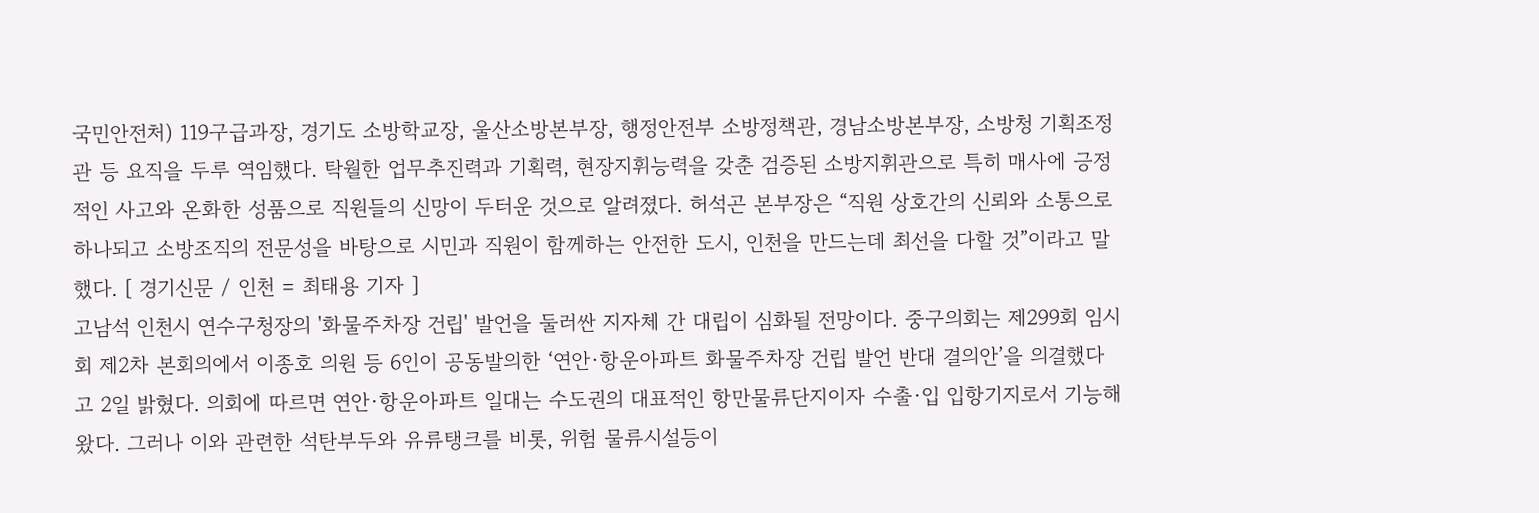국민안전처) 119구급과장, 경기도 소방학교장, 울산소방본부장, 행정안전부 소방정책관, 경남소방본부장, 소방청 기획조정관 등 요직을 두루 역임했다. 탁월한 업무추진력과 기획력, 현장지휘능력을 갖춘 검증된 소방지휘관으로 특히 매사에 긍정적인 사고와 온화한 성품으로 직원들의 신망이 두터운 것으로 알려졌다. 허석곤 본부장은 “직원 상호간의 신뢰와 소통으로 하나되고 소방조직의 전문성을 바탕으로 시민과 직원이 함께하는 안전한 도시, 인천을 만드는데 최선을 다할 것”이라고 말했다. [ 경기신문 / 인천 = 최태용 기자 ]
고남석 인천시 연수구청장의 '화물주차장 건립' 발언을 둘러싼 지자체 간 대립이 심화될 전망이다. 중구의회는 제299회 임시회 제2차 본회의에서 이종호 의원 등 6인이 공동발의한 ‘연안·항운아파트 화물주차장 건립 발언 반대 결의안’을 의결했다고 2일 밝혔다. 의회에 따르면 연안·항운아파트 일대는 수도권의 대표적인 항만물류단지이자 수출·입 입항기지로서 기능해왔다. 그러나 이와 관련한 석탄부두와 유류탱크를 비롯, 위험 물류시설등이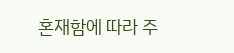혼재함에 따라 주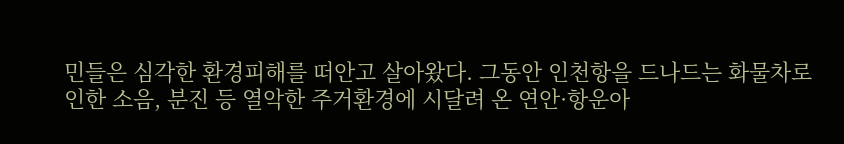민들은 심각한 환경피해를 떠안고 살아왔다. 그동안 인천항을 드나드는 화물차로 인한 소음, 분진 등 열악한 주거환경에 시달려 온 연안·항운아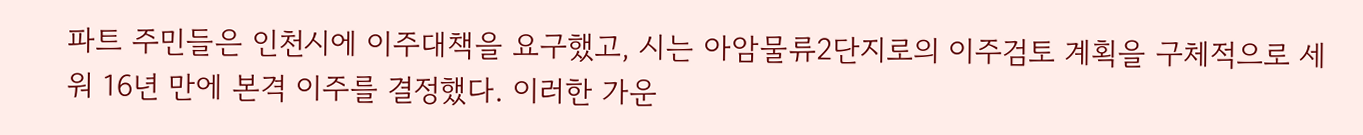파트 주민들은 인천시에 이주대책을 요구했고, 시는 아암물류2단지로의 이주검토 계획을 구체적으로 세워 16년 만에 본격 이주를 결정했다. 이러한 가운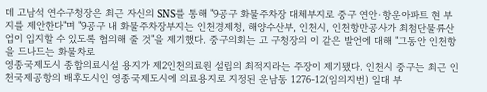데 고남석 연수구청장은 최근 자신의 SNS를 통해 "9공구 화물주차장 대체부지로 중구 연안·항운아파트 현 부지를 제안한다"며 "9공구 내 화물주차장부지는 인천경제청, 해양수산부, 인천시, 인천항만공사가 최첨단물류산업이 입지할 수 있도록 협의해 줄 것"을 제기했다. 중구의회는 고 구청장의 이 같은 발언에 대해 "그동안 인천항을 드나드는 화물차로
영종국제도시 종합의료시설 용지가 제2인천의료원 설립의 최적지라는 주장이 제기됐다. 인천시 중구는 최근 인천국제공항의 배후도시인 영종국제도시에 의료용지로 지정된 운남동 1276-12(임의지번) 일대 부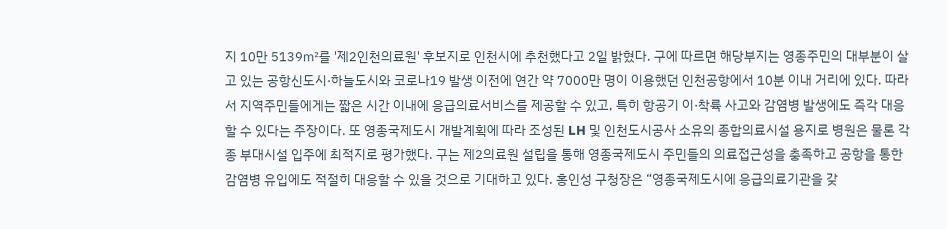지 10만 5139㎡를 '제2인천의료원' 후보지로 인천시에 추천했다고 2일 밝혔다. 구에 따르면 해당부지는 영종주민의 대부분이 살고 있는 공항신도시·하늘도시와 코로나19 발생 이전에 연간 약 7000만 명이 이용했던 인천공항에서 10분 이내 거리에 있다. 따라서 지역주민들에게는 짧은 시간 이내에 응급의료서비스를 제공할 수 있고, 특히 항공기 이·착륙 사고와 감염병 발생에도 즉각 대응할 수 있다는 주장이다. 또 영종국제도시 개발계획에 따라 조성된 LH 및 인천도시공사 소유의 종합의료시설 용지로 병원은 물론 각종 부대시설 입주에 최적지로 평가했다. 구는 제2의료원 설립을 통해 영종국제도시 주민들의 의료접근성을 충족하고 공항을 통한 감염병 유입에도 적절히 대응할 수 있을 것으로 기대하고 있다. 홍인성 구청장은 “영종국제도시에 응급의료기관을 갖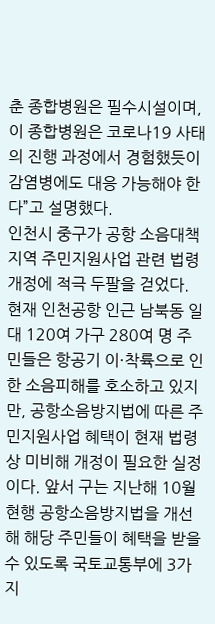춘 종합병원은 필수시설이며, 이 종합병원은 코로나19 사태의 진행 과정에서 경험했듯이 감염병에도 대응 가능해야 한다”고 설명했다.
인천시 중구가 공항 소음대책지역 주민지원사업 관련 법령 개정에 적극 두팔을 걷었다. 현재 인천공항 인근 남북동 일대 120여 가구 280여 명 주민들은 항공기 이·착륙으로 인한 소음피해를 호소하고 있지만, 공항소음방지법에 따른 주민지원사업 혜택이 현재 법령상 미비해 개정이 필요한 실정이다. 앞서 구는 지난해 10월 현행 공항소음방지법을 개선해 해당 주민들이 혜택을 받을 수 있도록 국토교통부에 3가지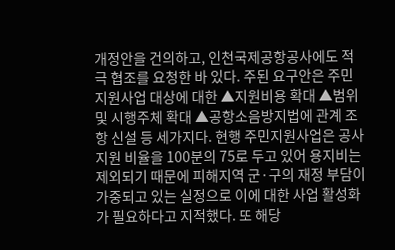개정안을 건의하고, 인천국제공항공사에도 적극 협조를 요청한 바 있다. 주된 요구안은 주민지원사업 대상에 대한 ▲지원비용 확대 ▲범위 및 시행주체 확대 ▲공항소음방지법에 관계 조항 신설 등 세가지다. 현행 주민지원사업은 공사지원 비율을 100분의 75로 두고 있어 용지비는 제외되기 때문에 피해지역 군·구의 재정 부담이 가중되고 있는 실정으로 이에 대한 사업 활성화가 필요하다고 지적했다. 또 해당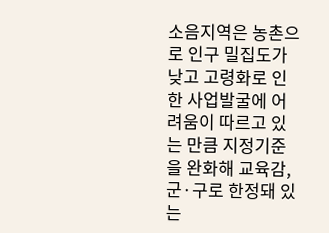소음지역은 농촌으로 인구 밀집도가 낮고 고령화로 인한 사업발굴에 어려움이 따르고 있는 만큼 지정기준을 완화해 교육감, 군·구로 한정돼 있는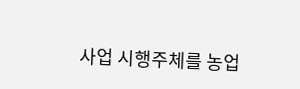사업 시행주체를 농업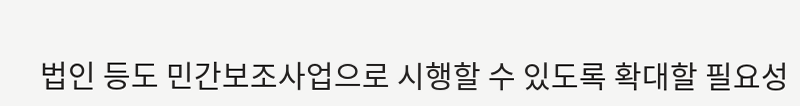법인 등도 민간보조사업으로 시행할 수 있도록 확대할 필요성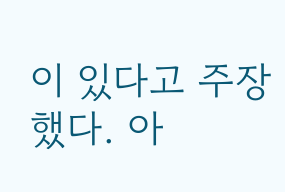이 있다고 주장했다. 아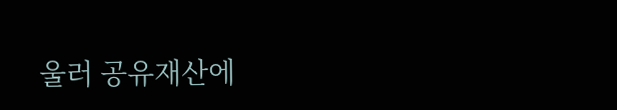울러 공유재산에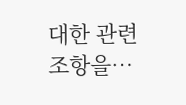대한 관련 조항을…